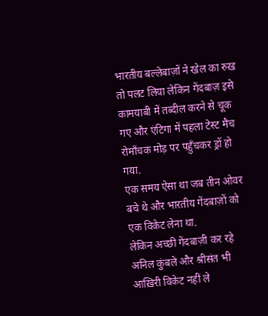भारतीय बल्लेबाज़ों ने खेल का रुख़ तो पलट लिया लेकिन गेंदबाज़ इसे कामयाबी में तब्दील करने से चूक गए और एंटिगा में पहला टेस्ट मैच रोमाँचक मोड़ पर पहुँचकर ड्रॉ हो गया.
एक समय ऐसा था जब तीन ओवर बचे थे और भारतीय गेंदबाज़ों को एक विकेट लेना था.
लेकिन अच्छी गेंदबाज़ी कर रहे अनिल कुंबले और श्रीसंत भी आख़िरी विकेट नहीं ले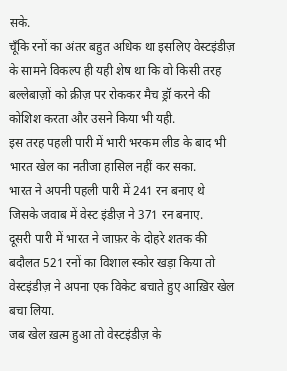सके.
चूँकि रनों का अंतर बहुत अधिक था इसलिए वेस्टइंडीज़ के सामने विकल्प ही यही शेष था कि वो किसी तरह बल्लेबाज़ों को क्रीज़ पर रोककर मैच ड्रॉ करने की कोशिश करता और उसने किया भी यही.
इस तरह पहली पारी में भारी भरकम लीड के बाद भी भारत खेल का नतीजा हासिल नहीं कर सका.
भारत ने अपनी पहली पारी में 241 रन बनाए थे जिसके जवाब में वेस्ट इंडीज़ ने 371 रन बनाए.
दूसरी पारी में भारत ने जाफ़र के दोहरे शतक की बदौलत 521 रनों का विशाल स्कोर खड़ा किया तो वेस्टइंडीज़ ने अपना एक विकेट बचाते हुए आख़िर खेल बचा लिया.
जब खेल ख़त्म हुआ तो वेस्टइंडीज़ के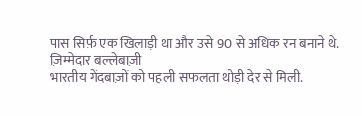पास सिर्फ़ एक खिलाड़ी था और उसे 90 से अधिक रन बनाने थे.
ज़िम्मेदार बल्लेबाज़ी
भारतीय गेंदबाज़ों को पहली सफलता थोड़ी देर से मिली.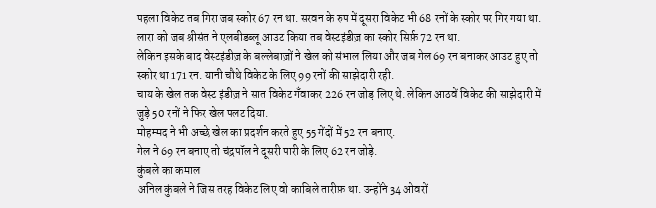पहला विकेट तब गिरा जब स्कोर 67 रन था. सरवन के रुप में दूसरा विकेट भी 68 रनों के स्कोर पर गिर गया था.
लारा को जब श्रीसंत ने एलबीडब्लू आउट किया तब वेस्टइंडीज़ का स्कोर सिर्फ़ 72 रन था.
लेकिन इसके बाद वेस्टइंडीज़ के बल्लेबाज़ों ने खेल को संभाल लिया और जब गेल 69 रन बनाकर आउट हुए तो स्कोर था 171 रन. यानी चौथे विकेट के लिए 99 रनों की साझेदारी रही.
चाय के खेल तक वेस्ट इंडीज़ ने सात विकेट गँवाकर 226 रन जोड़ लिए थे. लेकिन आठवें विकेट की साझेदारी में जुड़े 50 रनों ने फिर खेल पलट दिया.
मोहम्मद ने भी अच्छे खेल का प्रदर्शन करते हुए 55 गेंदों में 52 रन बनाए.
गेल ने 69 रन बनाए तो चंद्रपॉल ने दूसरी पारी के लिए 62 रन जोड़े.
कुंबले का कमाल
अनिल कुंबले ने जिस तरह विकेट लिए वो काबिले तारीफ़ था. उन्होंने 34 ओवरों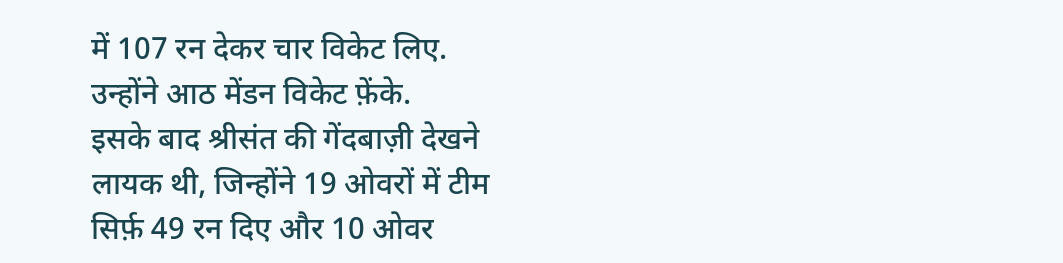में 107 रन देकर चार विकेट लिए.
उन्होंने आठ मेंडन विकेट फ़ेंके.
इसके बाद श्रीसंत की गेंदबाज़ी देखने लायक थी, जिन्होंने 19 ओवरों में टीम सिर्फ़ 49 रन दिए और 10 ओवर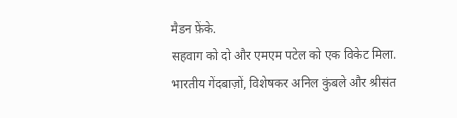मैडन फ़ेंके.
सहवाग को दो और एमएम पटेल को एक विकेट मिला.
भारतीय गेंदबाज़ों, विशेषकर अनिल कुंबले और श्रीसंत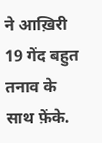ने आख़िरी 19 गेंद बहुत तनाव के साथ फ़ेंके.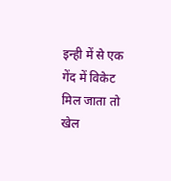इन्ही में से एक गेंद में विकेट मिल जाता तो खेल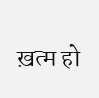ख़त्म हो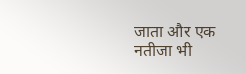जाता और एक नतीजा भी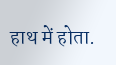हाथ में होता.